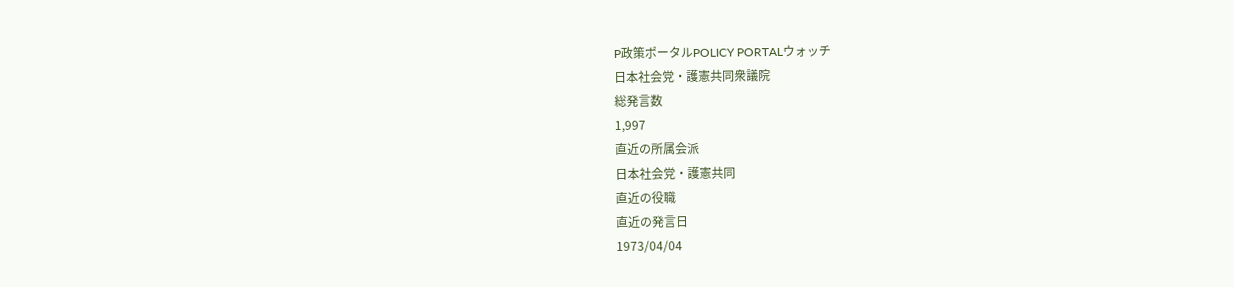P政策ポータルPOLICY PORTALウォッチ
日本社会党・護憲共同衆議院
総発言数
1,997
直近の所属会派
日本社会党・護憲共同
直近の役職
直近の発言日
1973/04/04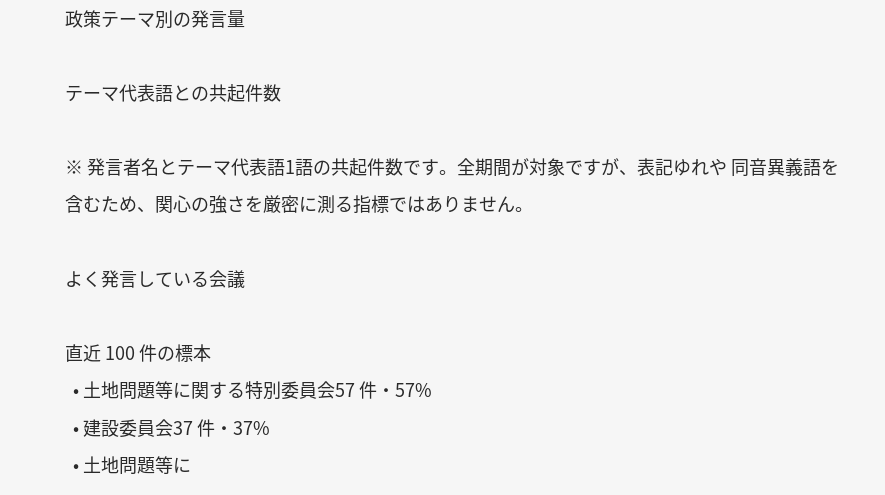政策テーマ別の発言量

テーマ代表語との共起件数

※ 発言者名とテーマ代表語1語の共起件数です。全期間が対象ですが、表記ゆれや 同音異義語を含むため、関心の強さを厳密に測る指標ではありません。

よく発言している会議

直近 100 件の標本
  • 土地問題等に関する特別委員会57 件・57%
  • 建設委員会37 件・37%
  • 土地問題等に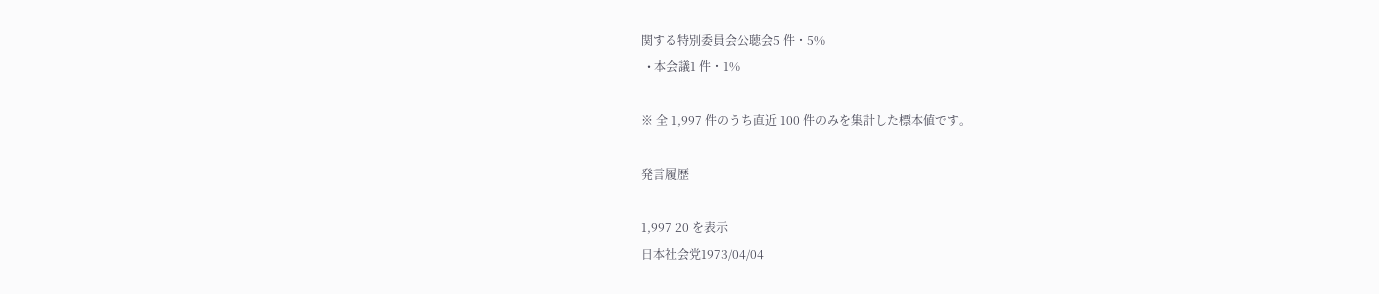関する特別委員会公聴会5 件・5%
  • 本会議1 件・1%

※ 全 1,997 件のうち直近 100 件のみを集計した標本値です。

発言履歴

1,997 20 を表示
日本社会党1973/04/04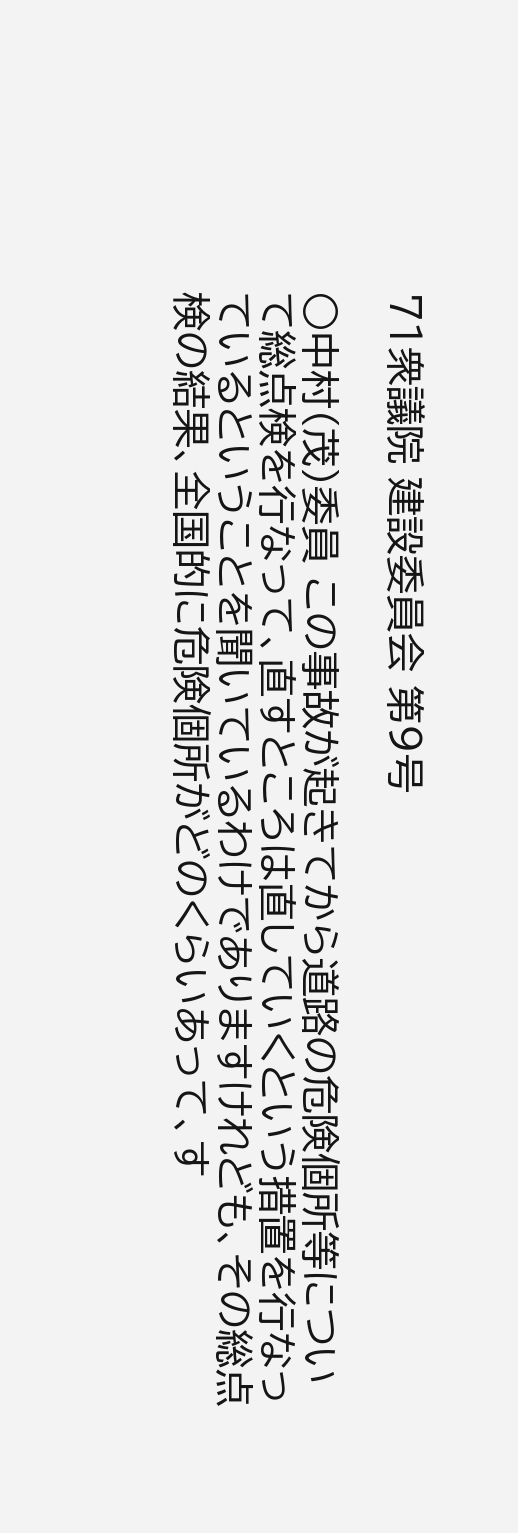71衆議院 建設委員会 第9号

○中村(茂)委員 この事故が起きてから道路の危険個所等について総点検を行なって、直すところは直していくという措置を行なっているということを聞いているわけでありますけれども、その総点検の結果、全国的に危険個所がどのくらいあって、す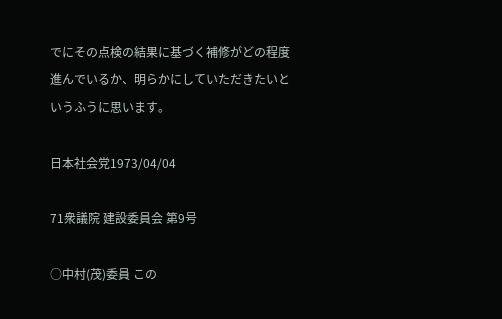でにその点検の結果に基づく補修がどの程度進んでいるか、明らかにしていただきたいというふうに思います。

日本社会党1973/04/04

71衆議院 建設委員会 第9号

○中村(茂)委員 この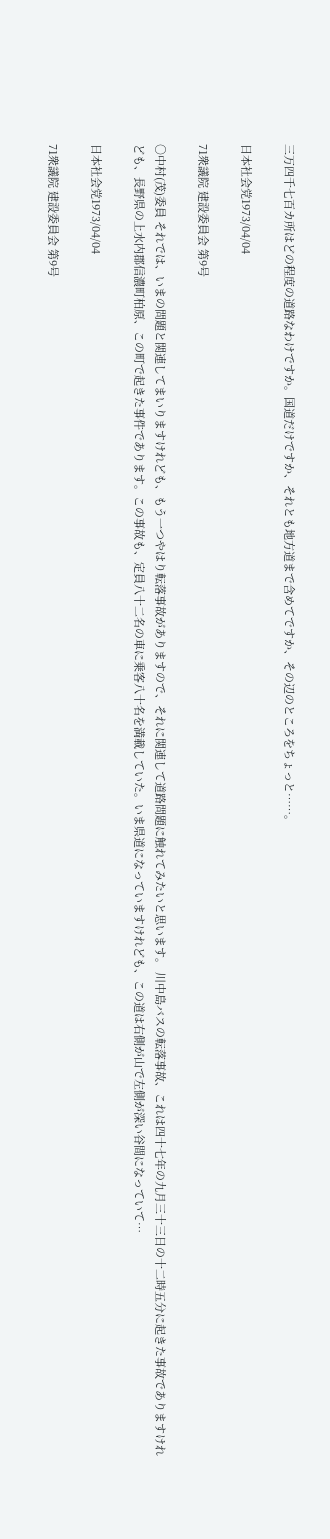三万四千七百カ所はどの程度の道路なわけですか。国道だけですか、それとも地方道まで含めてですか、その辺のところをちょっと……。

日本社会党1973/04/04

71衆議院 建設委員会 第9号

○中村(茂)委員 それでは、いまの問題と関連してまいりますけれども、もう一つやはり転落事故がありますので、それに関連して道路問題に触れてみたいと思います。 川中島バスの転落事故、これは四十七年の九月三十三日の十二時五分に起きた事故でありますけれども、長野県の上水内郡信濃町柏原、この町で起きた事件であります。この事故も、定員八十二名の車に乗客八十名を満載していた。いま県道になっていますけれども、この道は右側が山で左側が深い谷間になっていて…

日本社会党1973/04/04

71衆議院 建設委員会 第9号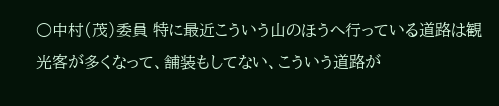○中村(茂)委員 特に最近こういう山のほうへ行っている道路は観光客が多くなって、舗装もしてない、こういう道路が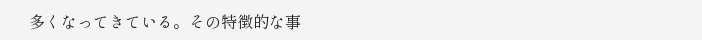多くなってきている。その特徴的な事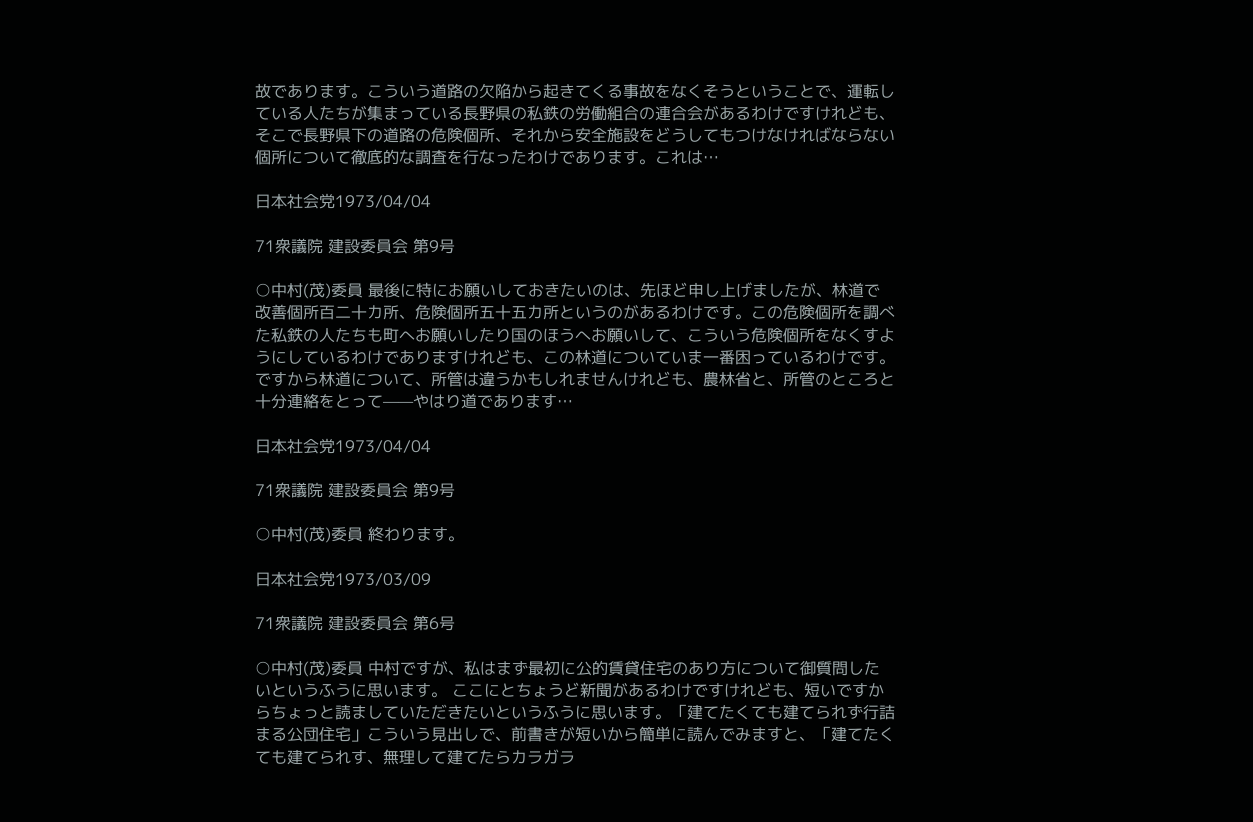故であります。こういう道路の欠陥から起きてくる事故をなくそうということで、運転している人たちが集まっている長野県の私鉄の労働組合の連合会があるわけですけれども、そこで長野県下の道路の危険個所、それから安全施設をどうしてもつけなければならない個所について徹底的な調査を行なったわけであります。これは…

日本社会党1973/04/04

71衆議院 建設委員会 第9号

○中村(茂)委員 最後に特にお願いしておきたいのは、先ほど申し上げましたが、林道で改善個所百二十カ所、危険個所五十五カ所というのがあるわけです。この危険個所を調べた私鉄の人たちも町へお願いしたり国のほうへお願いして、こういう危険個所をなくすようにしているわけでありますけれども、この林道についていま一番困っているわけです。ですから林道について、所管は違うかもしれませんけれども、農林省と、所管のところと十分連絡をとって——やはり道であります…

日本社会党1973/04/04

71衆議院 建設委員会 第9号

○中村(茂)委員 終わります。

日本社会党1973/03/09

71衆議院 建設委員会 第6号

○中村(茂)委員 中村ですが、私はまず最初に公的賃貸住宅のあり方について御質問したいというふうに思います。 ここにとちょうど新聞があるわけですけれども、短いですからちょっと読ましていただきたいというふうに思います。「建てたくても建てられず行詰まる公団住宅」こういう見出しで、前書きが短いから簡単に読んでみますと、「建てたくても建てられす、無理して建てたらカラガラ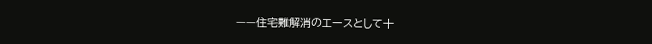——住宅難解消のエースとして十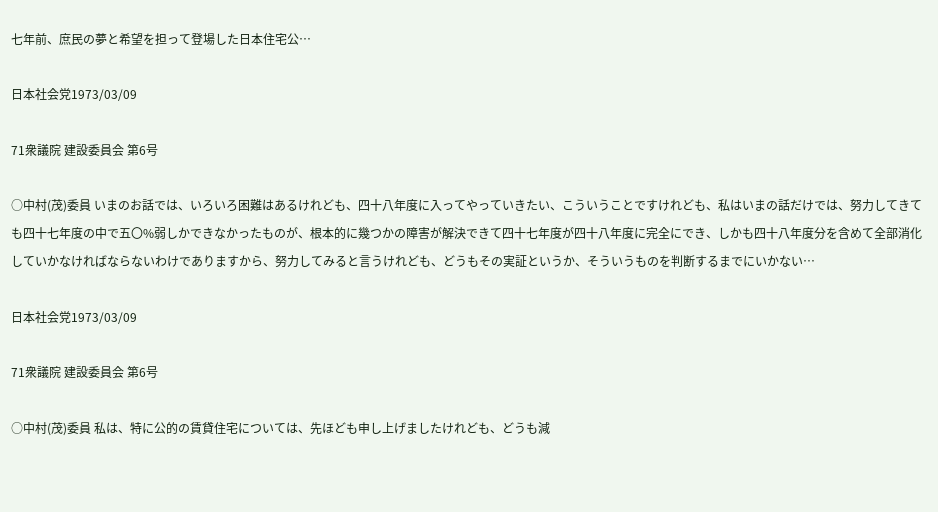七年前、庶民の夢と希望を担って登場した日本住宅公…

日本社会党1973/03/09

71衆議院 建設委員会 第6号

○中村(茂)委員 いまのお話では、いろいろ困難はあるけれども、四十八年度に入ってやっていきたい、こういうことですけれども、私はいまの話だけでは、努力してきても四十七年度の中で五〇%弱しかできなかったものが、根本的に幾つかの障害が解決できて四十七年度が四十八年度に完全にでき、しかも四十八年度分を含めて全部消化していかなければならないわけでありますから、努力してみると言うけれども、どうもその実証というか、そういうものを判断するまでにいかない…

日本社会党1973/03/09

71衆議院 建設委員会 第6号

○中村(茂)委員 私は、特に公的の賃貸住宅については、先ほども申し上げましたけれども、どうも減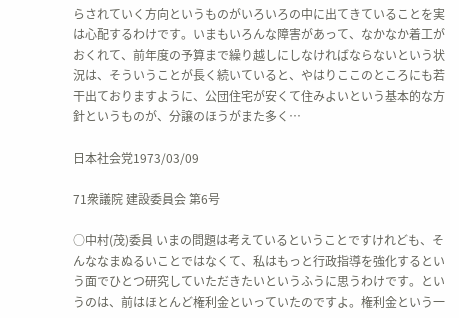らされていく方向というものがいろいろの中に出てきていることを実は心配するわけです。いまもいろんな障害があって、なかなか着工がおくれて、前年度の予算まで繰り越しにしなければならないという状況は、そういうことが長く続いていると、やはりここのところにも若干出ておりますように、公団住宅が安くて住みよいという基本的な方針というものが、分譲のほうがまた多く…

日本社会党1973/03/09

71衆議院 建設委員会 第6号

○中村(茂)委員 いまの問題は考えているということですけれども、そんななまぬるいことではなくて、私はもっと行政指導を強化するという面でひとつ研究していただきたいというふうに思うわけです。というのは、前はほとんど権利金といっていたのですよ。権利金という一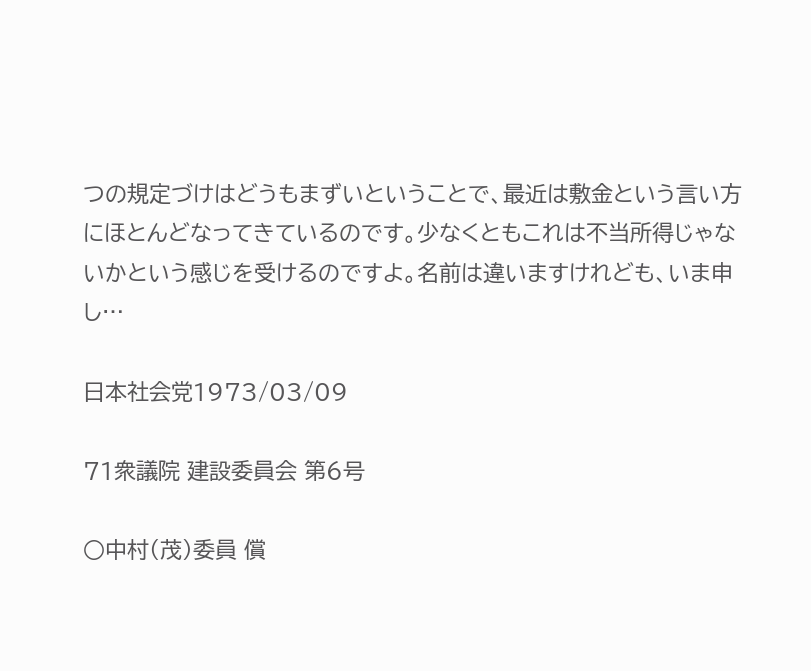つの規定づけはどうもまずいということで、最近は敷金という言い方にほとんどなってきているのです。少なくともこれは不当所得じゃないかという感じを受けるのですよ。名前は違いますけれども、いま申し…

日本社会党1973/03/09

71衆議院 建設委員会 第6号

○中村(茂)委員 償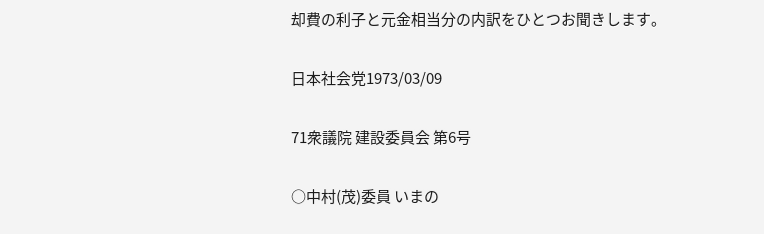却費の利子と元金相当分の内訳をひとつお聞きします。

日本社会党1973/03/09

71衆議院 建設委員会 第6号

○中村(茂)委員 いまの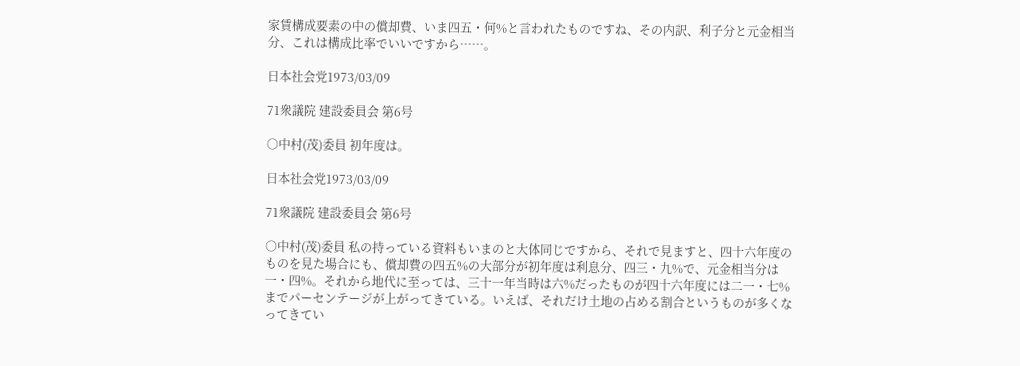家賃構成要素の中の償却費、いま四五・何%と言われたものですね、その内訳、利子分と元金相当分、これは構成比率でいいですから……。

日本社会党1973/03/09

71衆議院 建設委員会 第6号

○中村(茂)委員 初年度は。

日本社会党1973/03/09

71衆議院 建設委員会 第6号

○中村(茂)委員 私の持っている資料もいまのと大体同じですから、それで見ますと、四十六年度のものを見た場合にも、償却費の四五%の大部分が初年度は利息分、四三・九%で、元金相当分は一・四%。それから地代に至っては、三十一年当時は六%だったものが四十六年度には二一・七%までパーセンテージが上がってきている。いえば、それだけ土地の占める割合というものが多くなってきてい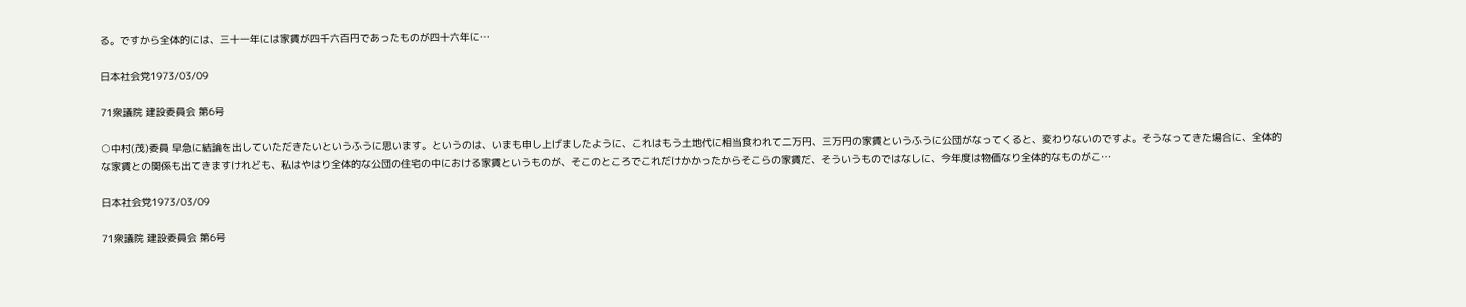る。ですから全体的には、三十一年には家賃が四千六百円であったものが四十六年に…

日本社会党1973/03/09

71衆議院 建設委員会 第6号

○中村(茂)委員 早急に結論を出していただきたいというふうに思います。というのは、いまも申し上げましたように、これはもう土地代に相当食われて二万円、三万円の家賃というふうに公団がなってくると、変わりないのですよ。そうなってきた場合に、全体的な家賃との関係も出てきますけれども、私はやはり全体的な公団の住宅の中における家賃というものが、そこのところでこれだけかかったからそこらの家賃だ、そういうものではなしに、今年度は物価なり全体的なものがこ…

日本社会党1973/03/09

71衆議院 建設委員会 第6号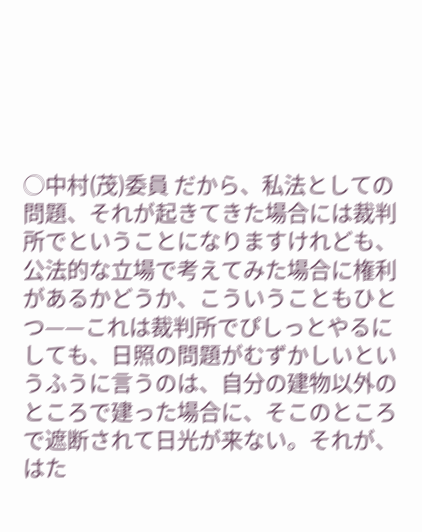○中村(茂)委員 だから、私法としての問題、それが起きてきた場合には裁判所でということになりますけれども、公法的な立場で考えてみた場合に権利があるかどうか、こういうこともひとつ——これは裁判所でぴしっとやるにしても、日照の問題がむずかしいというふうに言うのは、自分の建物以外のところで建った場合に、そこのところで遮断されて日光が来ない。それが、はた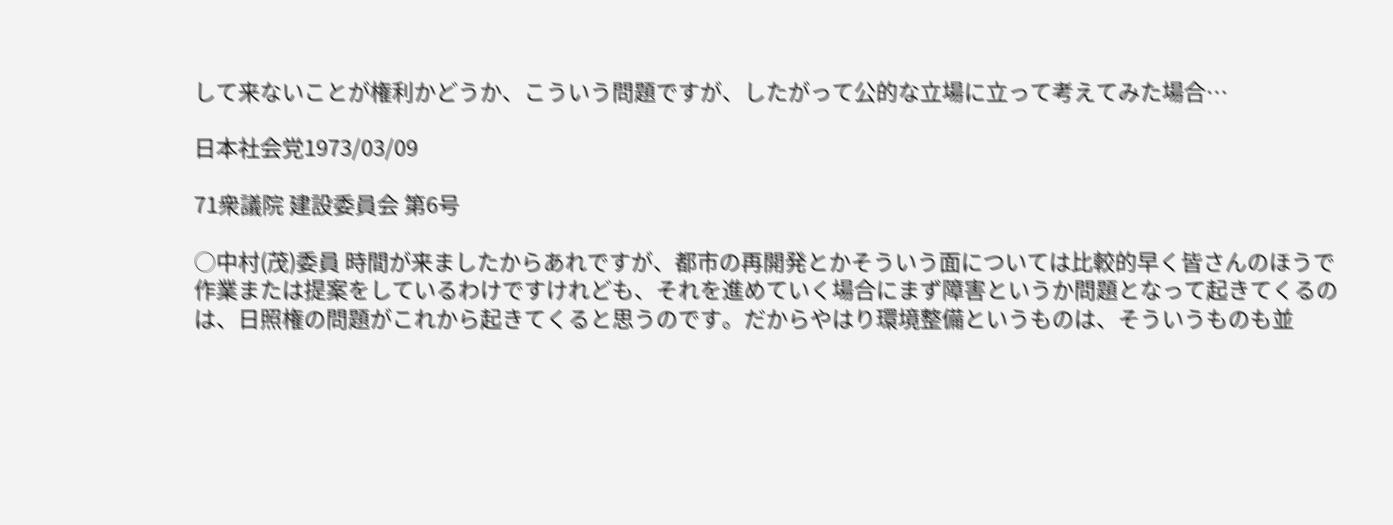して来ないことが権利かどうか、こういう問題ですが、したがって公的な立場に立って考えてみた場合…

日本社会党1973/03/09

71衆議院 建設委員会 第6号

○中村(茂)委員 時間が来ましたからあれですが、都市の再開発とかそういう面については比較的早く皆さんのほうで作業または提案をしているわけですけれども、それを進めていく場合にまず障害というか問題となって起きてくるのは、日照権の問題がこれから起きてくると思うのです。だからやはり環境整備というものは、そういうものも並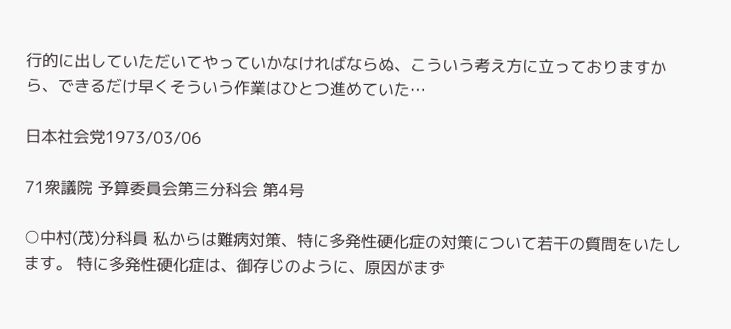行的に出していただいてやっていかなければならぬ、こういう考え方に立っておりますから、できるだけ早くそういう作業はひとつ進めていた…

日本社会党1973/03/06

71衆議院 予算委員会第三分科会 第4号

○中村(茂)分科員 私からは難病対策、特に多発性硬化症の対策について若干の質問をいたします。 特に多発性硬化症は、御存じのように、原因がまず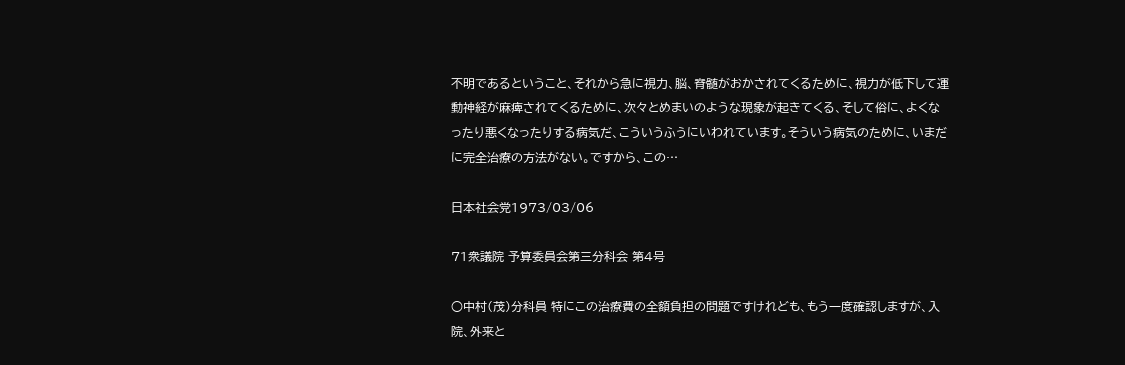不明であるということ、それから急に視力、脳、脊髄がおかされてくるために、視力が低下して運動神経が麻痺されてくるために、次々とめまいのような現象が起きてくる、そして俗に、よくなったり悪くなったりする病気だ、こういうふうにいわれています。そういう病気のために、いまだに完全治療の方法がない。ですから、この…

日本社会党1973/03/06

71衆議院 予算委員会第三分科会 第4号

○中村(茂)分科員 特にこの治療費の全額負担の問題ですけれども、もう一度確認しますが、入院、外来と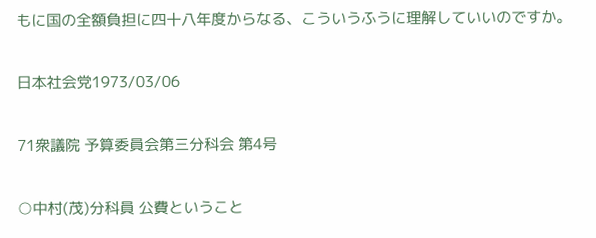もに国の全額負担に四十八年度からなる、こういうふうに理解していいのですか。

日本社会党1973/03/06

71衆議院 予算委員会第三分科会 第4号

○中村(茂)分科員 公費ということ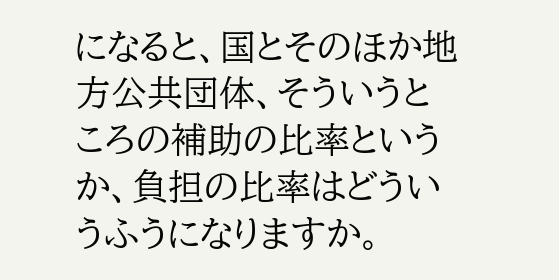になると、国とそのほか地方公共団体、そういうところの補助の比率というか、負担の比率はどういうふうになりますか。